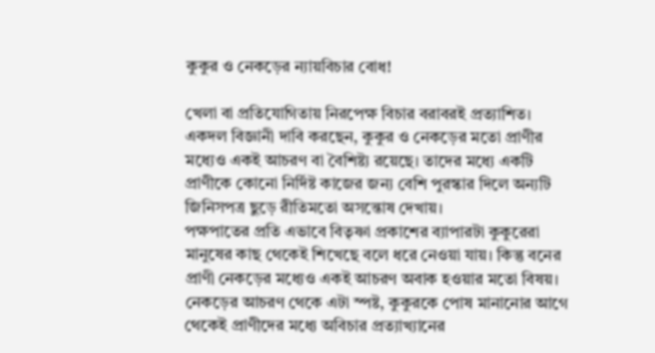কুকুর ও নেকড়ের ন্যায়বিচার বোধ!

খেলা বা প্রতিযোগিতায় নিরপেক্ষ বিচার বরাবরই প্রত্যাশিত। একদল বিজ্ঞানী দাবি করছেন, কুকুর ও নেকড়ের মতো প্রাণীর মধ্যেও একই আচরণ বা বৈশিষ্ট্য রয়েছে। তাদের মধ্যে একটি প্রাণীকে কোনো নির্দিষ্ট কাজের জন্য বেশি পুরস্কার দিলে অন্যটি জিনিসপত্র ছুড়ে রীতিমতো অসন্তোষ দেখায়।
পক্ষপাতের প্রতি এভাবে বিতৃষ্ণা প্রকাশের ব্যাপারটা কুকুরেরা মানুষের কাছ থেকেই শিখেছে বলে ধরে নেওয়া যায়। কিন্তু বনের প্রাণী নেকড়ের মধ্যেও একই আচরণ অবাক হওয়ার মতো বিষয়। নেকড়ের আচরণ থেকে এটা স্পষ্ট, কুকুরকে পোষ মানানোর আগে থেকেই প্রাণীদের মধ্যে অবিচার প্রত্যাখ্যানের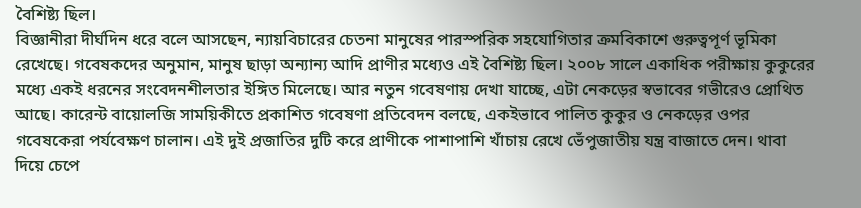বৈশিষ্ট্য ছিল।
বিজ্ঞানীরা দীর্ঘদিন ধরে বলে আসছেন, ন্যায়বিচারের চেতনা মানুষের পারস্পরিক সহযোগিতার ক্রমবিকাশে গুরুত্বপূর্ণ ভূমিকা রেখেছে। গবেষকদের অনুমান, মানুষ ছাড়া অন্যান্য আদি প্রাণীর মধ্যেও এই বৈশিষ্ট্য ছিল। ২০০৮ সালে একাধিক পরীক্ষায় কুকুরের মধ্যে একই ধরনের সংবেদনশীলতার ইঙ্গিত মিলেছে। আর নতুন গবেষণায় দেখা যাচ্ছে, এটা নেকড়ের স্বভাবের গভীরেও প্রোথিত আছে। কারেন্ট বায়োলজি সাময়িকীতে প্রকাশিত গবেষণা প্রতিবেদন বলছে, একইভাবে পালিত কুকুর ও নেকড়ের ওপর গবেষকেরা পর্যবেক্ষণ চালান। এই দুই প্রজাতির দুটি করে প্রাণীকে পাশাপাশি খাঁচায় রেখে ভেঁপুজাতীয় যন্ত্র বাজাতে দেন। থাবা দিয়ে চেপে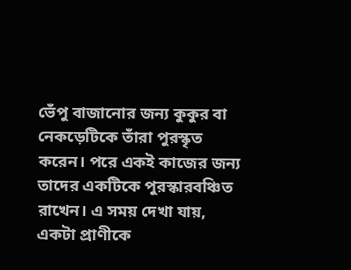ভেঁপু বাজানোর জন্য কুকুর বা নেকড়েটিকে তাঁরা পুরস্কৃত করেন। পরে একই কাজের জন্য তাদের একটিকে পুরস্কারবঞ্চিত রাখেন। এ সময় দেখা যায়, একটা প্রাণীকে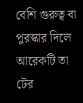বেশি গুরুত্ব বা পুরস্কার দিলে আরেকটি তা টের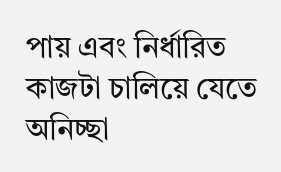পায় এবং নির্ধারিত কাজটা চালিয়ে যেতে অনিচ্ছা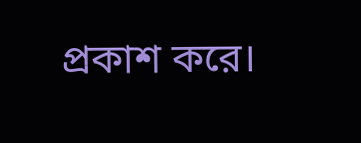প্রকাশ করে।